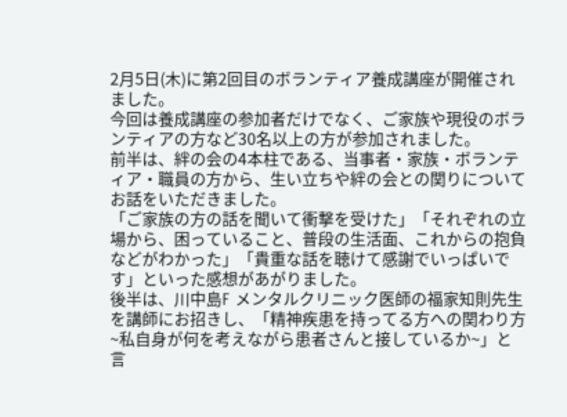2月5日(木)に第2回目のボランティア養成講座が開催されました。
今回は養成講座の参加者だけでなく、ご家族や現役のボランティアの方など30名以上の方が参加されました。
前半は、絆の会の4本柱である、当事者・家族・ボランティア・職員の方から、生い立ちや絆の会との関りについてお話をいただきました。
「ご家族の方の話を聞いて衝撃を受けた」「それぞれの立場から、困っていること、普段の生活面、これからの抱負などがわかった」「貴重な話を聴けて感謝でいっぱいです」といった感想があがりました。
後半は、川中島F メンタルクリニック医師の福家知則先生を講師にお招きし、「精神疾患を持ってる方への関わり方~私自身が何を考えながら患者さんと接しているか~」と言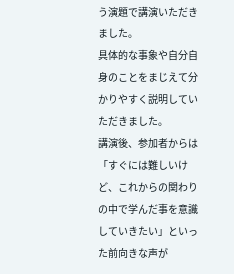う演題で講演いただきました。
具体的な事象や自分自身のことをまじえて分かりやすく説明していただきました。
講演後、参加者からは「すぐには難しいけど、これからの関わりの中で学んだ事を意識していきたい」といった前向きな声が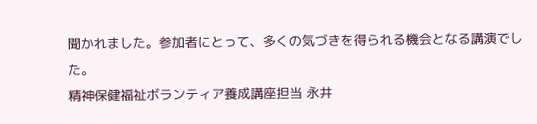聞かれました。参加者にとって、多くの気づきを得られる機会となる講演でした。
精神保健福祉ボランティア養成講座担当 永井